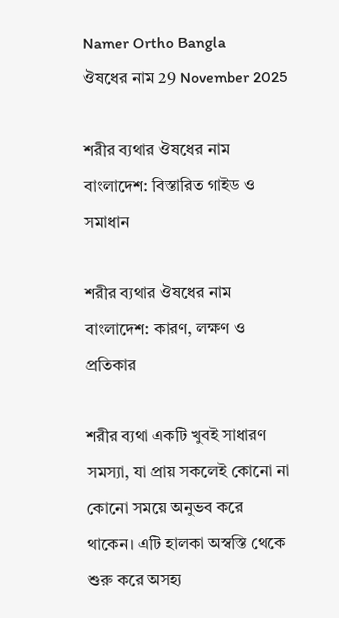Namer Ortho Bangla
ঔষধের নাম 29 November 2025

শরীর ব্যথার ঔষধের নাম বাংলাদেশ: বিস্তারিত গাইড ও সমাধান

শরীর ব্যথার ঔষধের নাম বাংলাদেশ: কারণ, লক্ষণ ও প্রতিকার

শরীর ব্যথা একটি খুবই সাধারণ সমস্যা, যা প্রায় সকলেই কোনো না কোনো সময়ে অনুভব করে থাকেন। এটি হালকা অস্বস্তি থেকে শুরু করে অসহ্য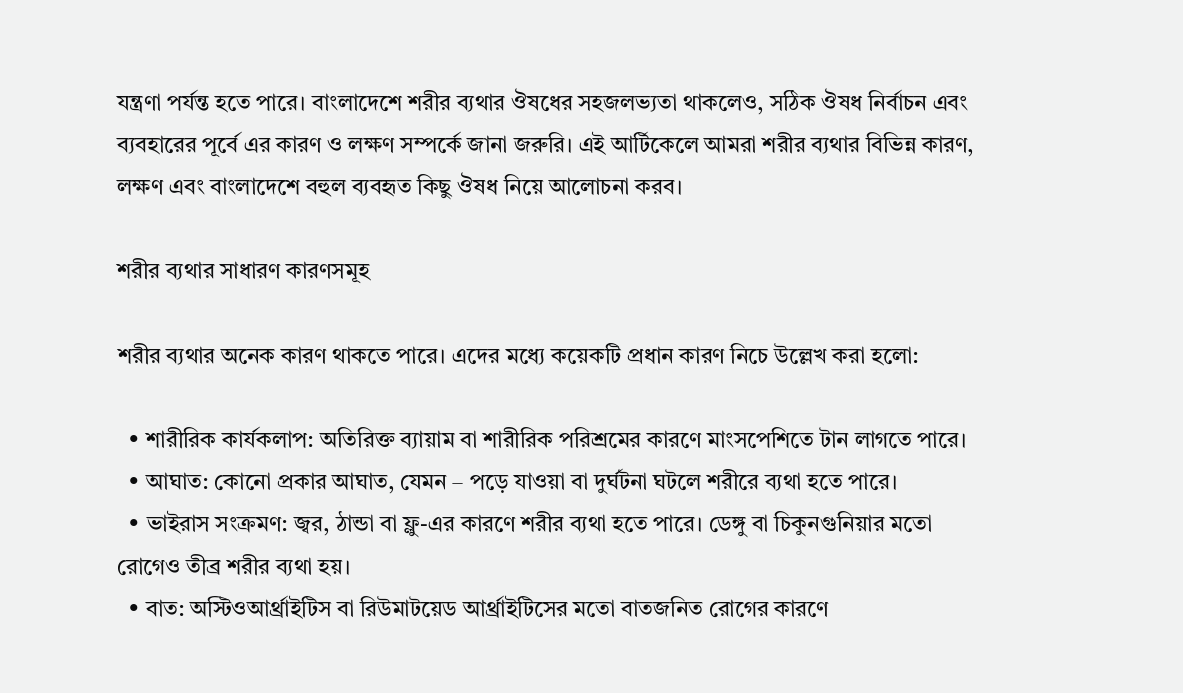যন্ত্রণা পর্যন্ত হতে পারে। বাংলাদেশে শরীর ব্যথার ঔষধের সহজলভ্যতা থাকলেও, সঠিক ঔষধ নির্বাচন এবং ব্যবহারের পূর্বে এর কারণ ও লক্ষণ সম্পর্কে জানা জরুরি। এই আর্টিকেলে আমরা শরীর ব্যথার বিভিন্ন কারণ, লক্ষণ এবং বাংলাদেশে বহুল ব্যবহৃত কিছু ঔষধ নিয়ে আলোচনা করব।

শরীর ব্যথার সাধারণ কারণসমূহ

শরীর ব্যথার অনেক কারণ থাকতে পারে। এদের মধ্যে কয়েকটি প্রধান কারণ নিচে উল্লেখ করা হলো:

  • শারীরিক কার্যকলাপ: অতিরিক্ত ব্যায়াম বা শারীরিক পরিশ্রমের কারণে মাংসপেশিতে টান লাগতে পারে।
  • আঘাত: কোনো প্রকার আঘাত, যেমন – পড়ে যাওয়া বা দুর্ঘটনা ঘটলে শরীরে ব্যথা হতে পারে।
  • ভাইরাস সংক্রমণ: জ্বর, ঠান্ডা বা ফ্লু-এর কারণে শরীর ব্যথা হতে পারে। ডেঙ্গু বা চিকুনগুনিয়ার মতো রোগেও তীব্র শরীর ব্যথা হয়।
  • বাত: অস্টিওআর্থ্রাইটিস বা রিউমাটয়েড আর্থ্রাইটিসের মতো বাতজনিত রোগের কারণে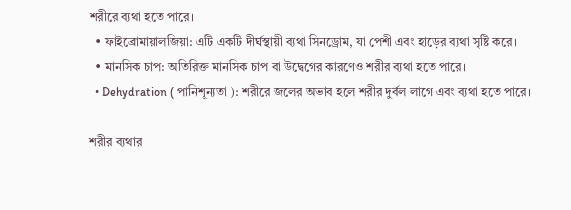শরীরে ব্যথা হতে পারে।
  • ফাইব্রোমায়ালজিয়া: এটি একটি দীর্ঘস্থায়ী ব্যথা সিনড্রোম, যা পেশী এবং হাড়ের ব্যথা সৃষ্টি করে।
  • মানসিক চাপ: অতিরিক্ত মানসিক চাপ বা উদ্বেগের কারণেও শরীর ব্যথা হতে পারে।
  • Dehydration ( পানিশূন্যতা ): শরীরে জলের অভাব হলে শরীর দুর্বল লাগে এবং ব্যথা হতে পারে।

শরীর ব্যথার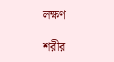লক্ষণ

শরীর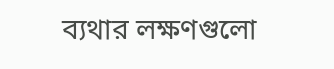ব্যথার লক্ষণগুলো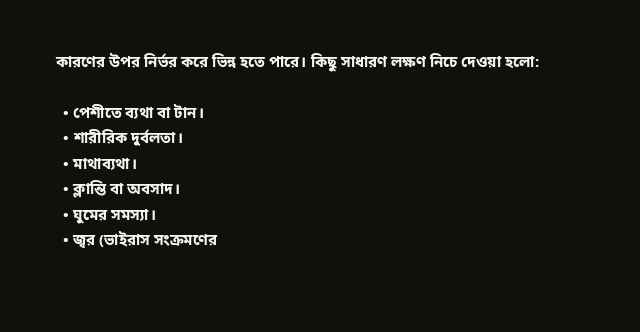কারণের উপর নির্ভর করে ভিন্ন হতে পারে। কিছু সাধারণ লক্ষণ নিচে দেওয়া হলো:

  • পেশীতে ব্যথা বা টান।
  • শারীরিক দুর্বলতা।
  • মাথাব্যথা।
  • ক্লান্তি বা অবসাদ।
  • ঘুমের সমস্যা।
  • জ্বর (ভাইরাস সংক্রমণের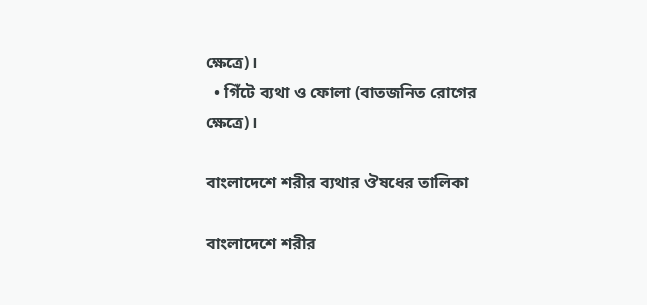ক্ষেত্রে)।
  • গিঁটে ব্যথা ও ফোলা (বাতজনিত রোগের ক্ষেত্রে)।

বাংলাদেশে শরীর ব্যথার ঔষধের তালিকা

বাংলাদেশে শরীর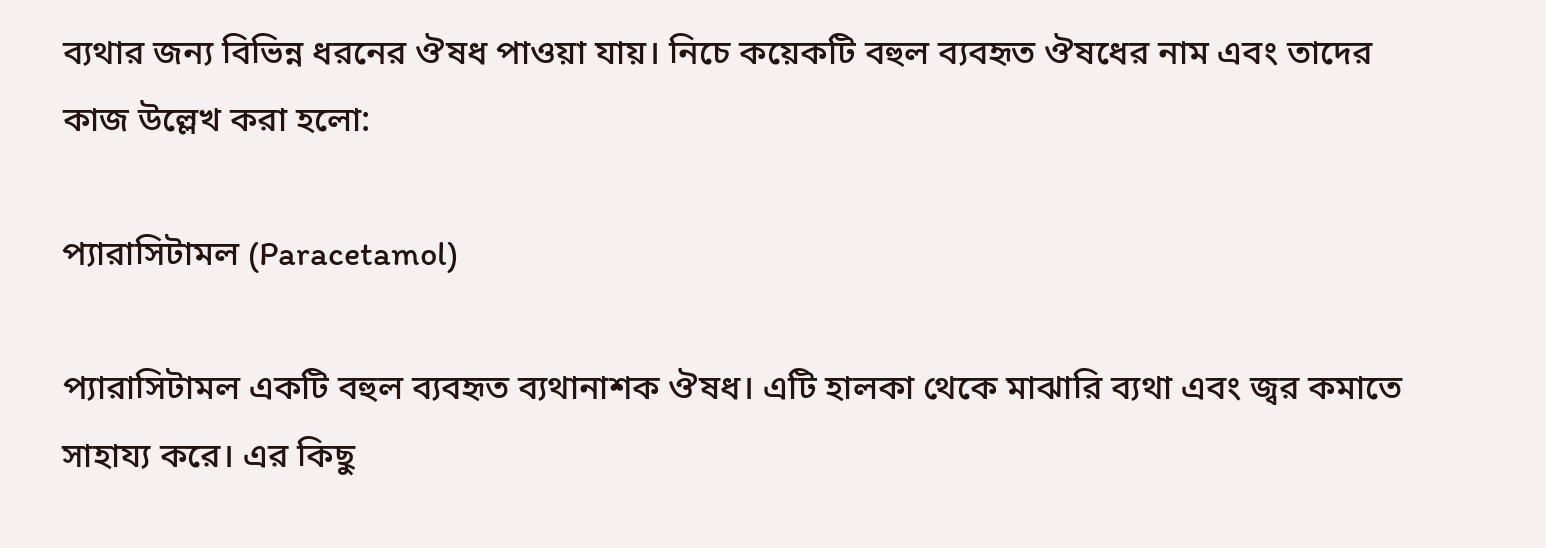ব্যথার জন্য বিভিন্ন ধরনের ঔষধ পাওয়া যায়। নিচে কয়েকটি বহুল ব্যবহৃত ঔষধের নাম এবং তাদের কাজ উল্লেখ করা হলো:

প্যারাসিটামল (Paracetamol)

প্যারাসিটামল একটি বহুল ব্যবহৃত ব্যথানাশক ঔষধ। এটি হালকা থেকে মাঝারি ব্যথা এবং জ্বর কমাতে সাহায্য করে। এর কিছু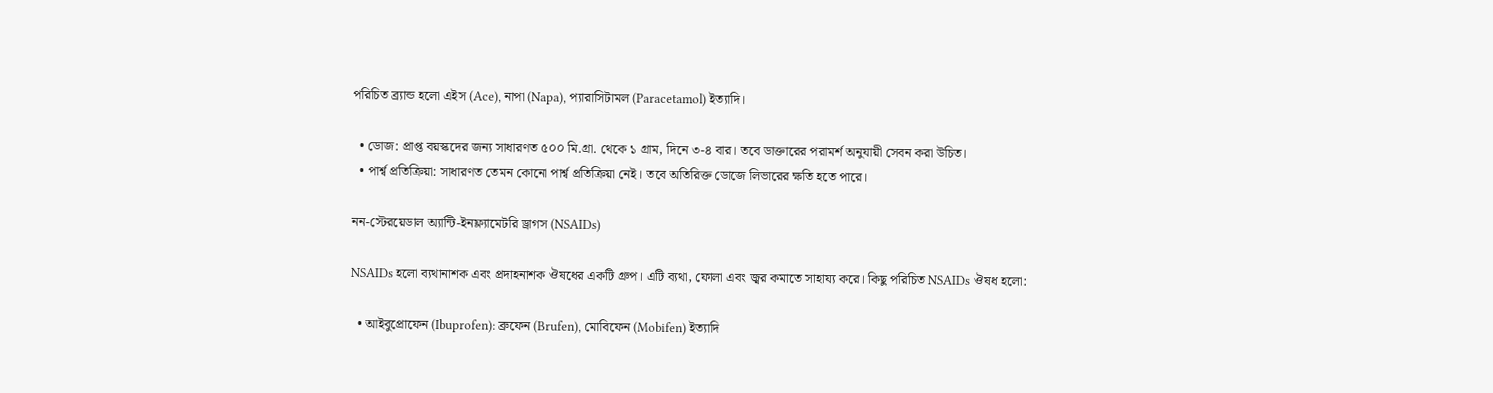পরিচিত ব্র্যান্ড হলো এইস (Ace), নাপা (Napa), প্যারাসিটামল (Paracetamol) ইত্যাদি।

  • ডোজ: প্রাপ্ত বয়স্কদের জন্য সাধারণত ৫০০ মি.গ্রা. থেকে ১ গ্রাম, দিনে ৩-৪ বার। তবে ডাক্তারের পরামর্শ অনুযায়ী সেবন করা উচিত।
  • পার্শ্ব প্রতিক্রিয়া: সাধারণত তেমন কোনো পার্শ্ব প্রতিক্রিয়া নেই। তবে অতিরিক্ত ডোজে লিভারের ক্ষতি হতে পারে।

নন-স্টেরয়েডাল অ্যান্টি-ইনফ্ল্যামেটরি ড্রাগস (NSAIDs)

NSAIDs হলো ব্যথানাশক এবং প্রদাহনাশক ঔষধের একটি গ্রুপ। এটি ব্যথা, ফোলা এবং জ্বর কমাতে সাহায্য করে। কিছু পরিচিত NSAIDs ঔষধ হলো:

  • আইবুপ্রোফেন (Ibuprofen): ব্রুফেন (Brufen), মোবিফেন (Mobifen) ইত্যাদি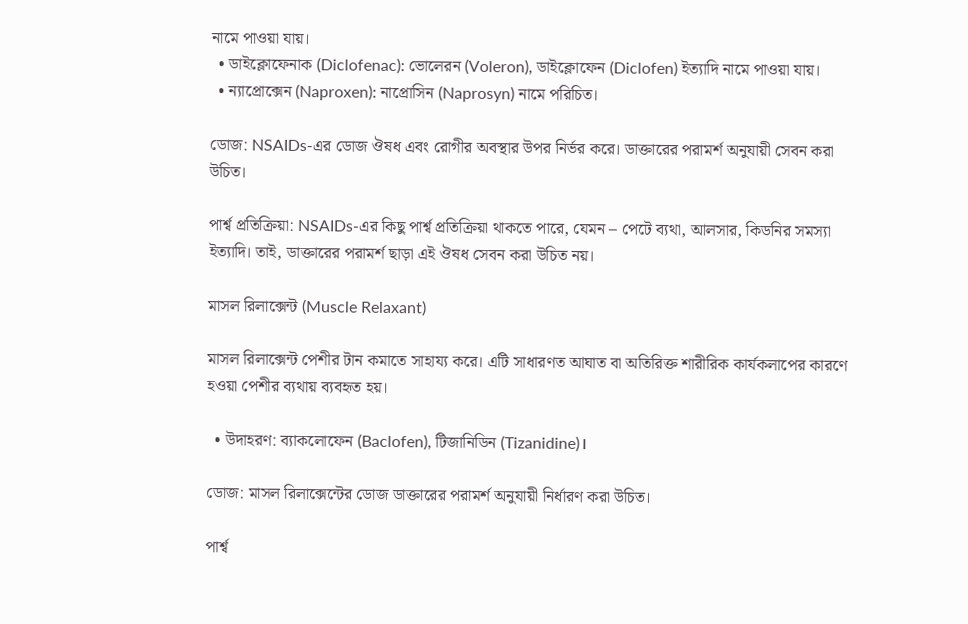নামে পাওয়া যায়।
  • ডাইক্লোফেনাক (Diclofenac): ভোলেরন (Voleron), ডাইক্লোফেন (Diclofen) ইত্যাদি নামে পাওয়া যায়।
  • ন্যাপ্রোক্সেন (Naproxen): নাপ্রোসিন (Naprosyn) নামে পরিচিত।

ডোজ: NSAIDs-এর ডোজ ঔষধ এবং রোগীর অবস্থার উপর নির্ভর করে। ডাক্তারের পরামর্শ অনুযায়ী সেবন করা উচিত।

পার্শ্ব প্রতিক্রিয়া: NSAIDs-এর কিছু পার্শ্ব প্রতিক্রিয়া থাকতে পারে, যেমন – পেটে ব্যথা, আলসার, কিডনির সমস্যা ইত্যাদি। তাই, ডাক্তারের পরামর্শ ছাড়া এই ঔষধ সেবন করা উচিত নয়।

মাসল রিলাক্সেন্ট (Muscle Relaxant)

মাসল রিলাক্সেন্ট পেশীর টান কমাতে সাহায্য করে। এটি সাধারণত আঘাত বা অতিরিক্ত শারীরিক কার্যকলাপের কারণে হওয়া পেশীর ব্যথায় ব্যবহৃত হয়।

  • উদাহরণ: ব্যাকলোফেন (Baclofen), টিজানিডিন (Tizanidine)।

ডোজ: মাসল রিলাক্সেন্টের ডোজ ডাক্তারের পরামর্শ অনুযায়ী নির্ধারণ করা উচিত।

পার্শ্ব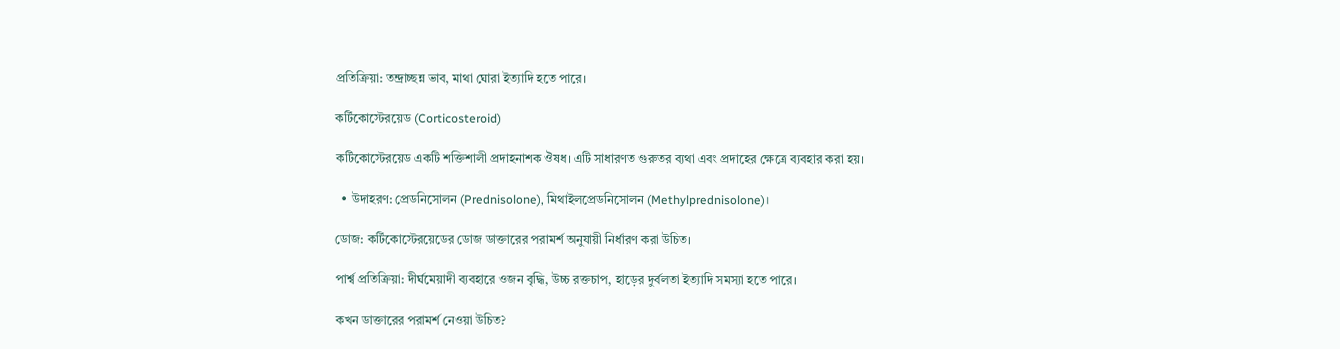প্রতিক্রিয়া: তন্দ্রাচ্ছন্ন ভাব, মাথা ঘোরা ইত্যাদি হতে পারে।

কর্টিকোস্টেরয়েড (Corticosteroid)

কর্টিকোস্টেরয়েড একটি শক্তিশালী প্রদাহনাশক ঔষধ। এটি সাধারণত গুরুতর ব্যথা এবং প্রদাহের ক্ষেত্রে ব্যবহার করা হয়।

  • উদাহরণ: প্রেডনিসোলন (Prednisolone), মিথাইলপ্রেডনিসোলন (Methylprednisolone)।

ডোজ: কর্টিকোস্টেরয়েডের ডোজ ডাক্তারের পরামর্শ অনুযায়ী নির্ধারণ করা উচিত।

পার্শ্ব প্রতিক্রিয়া: দীর্ঘমেয়াদী ব্যবহারে ওজন বৃদ্ধি, উচ্চ রক্তচাপ, হাড়ের দুর্বলতা ইত্যাদি সমস্যা হতে পারে।

কখন ডাক্তারের পরামর্শ নেওয়া উচিত?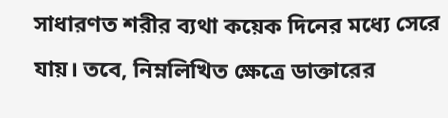সাধারণত শরীর ব্যথা কয়েক দিনের মধ্যে সেরে যায়। তবে, নিম্নলিখিত ক্ষেত্রে ডাক্তারের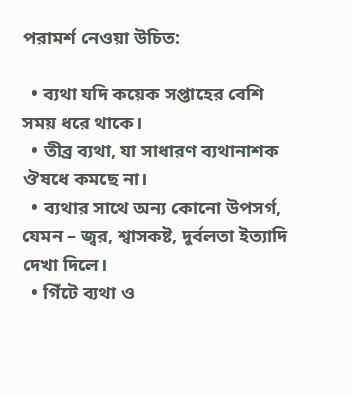পরামর্শ নেওয়া উচিত:

  • ব্যথা যদি কয়েক সপ্তাহের বেশি সময় ধরে থাকে।
  • তীব্র ব্যথা, যা সাধারণ ব্যথানাশক ঔষধে কমছে না।
  • ব্যথার সাথে অন্য কোনো উপসর্গ, যেমন – জ্বর, শ্বাসকষ্ট, দুর্বলতা ইত্যাদি দেখা দিলে।
  • গিঁটে ব্যথা ও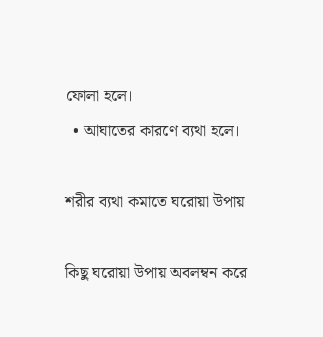ফোলা হলে।
  • আঘাতের কারণে ব্যথা হলে।

শরীর ব্যথা কমাতে ঘরোয়া উপায়

কিছু ঘরোয়া উপায় অবলম্বন করে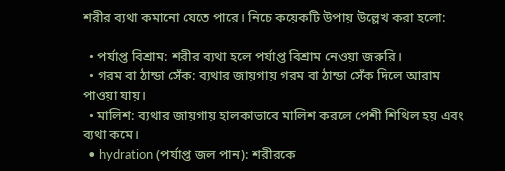শরীর ব্যথা কমানো যেতে পারে। নিচে কয়েকটি উপায় উল্লেখ করা হলো:

  • পর্যাপ্ত বিশ্রাম: শরীর ব্যথা হলে পর্যাপ্ত বিশ্রাম নেওয়া জরুরি।
  • গরম বা ঠান্ডা সেঁক: ব্যথার জায়গায় গরম বা ঠান্ডা সেঁক দিলে আরাম পাওয়া যায়।
  • মালিশ: ব্যথার জায়গায় হালকাভাবে মালিশ করলে পেশী শিথিল হয় এবং ব্যথা কমে।
  • hydration (পর্যাপ্ত জল পান): শরীরকে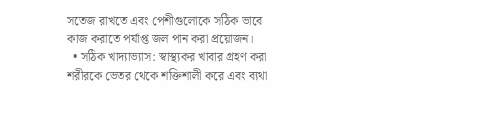সতেজ রাখতে এবং পেশীগুলোকে সঠিক ভাবে কাজ করাতে পর্যাপ্ত জল পান করা প্রয়োজন।
  • সঠিক খাদ্যাভ্যাস: স্বাস্থ্যকর খাবার গ্রহণ করা শরীরকে ভেতর থেকে শক্তিশালী করে এবং ব্যথা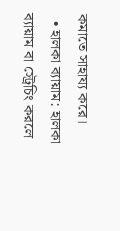কমাতে সাহায্য করে।
  • হালকা ব্যায়াম: হালকা ব্যায়াম বা স্ট্রেচিং করলে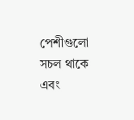পেশীগুলো সচল থাকে এবং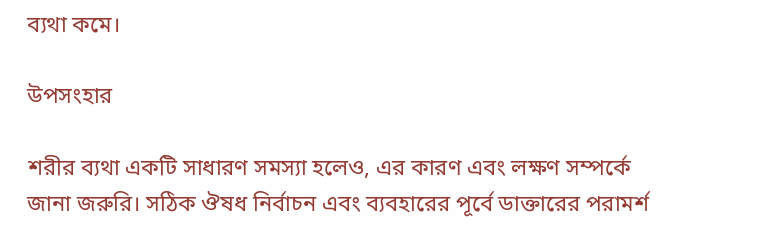ব্যথা কমে।

উপসংহার

শরীর ব্যথা একটি সাধারণ সমস্যা হলেও, এর কারণ এবং লক্ষণ সম্পর্কে জানা জরুরি। সঠিক ঔষধ নির্বাচন এবং ব্যবহারের পূর্বে ডাক্তারের পরামর্শ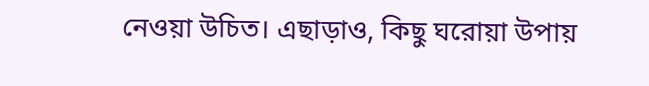নেওয়া উচিত। এছাড়াও, কিছু ঘরোয়া উপায়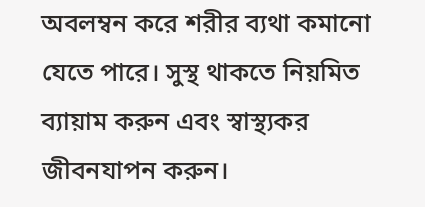অবলম্বন করে শরীর ব্যথা কমানো যেতে পারে। সুস্থ থাকতে নিয়মিত ব্যায়াম করুন এবং স্বাস্থ্যকর জীবনযাপন করুন।